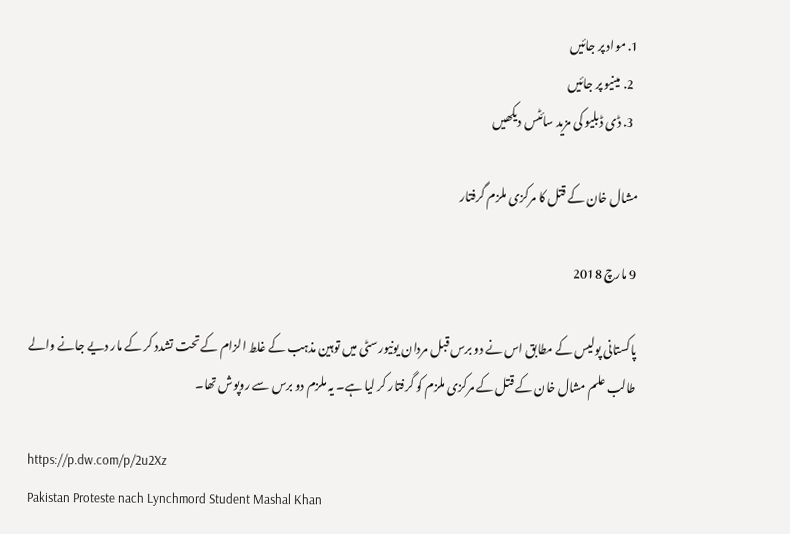1. مواد پر جائیں
  2. مینیو پر جائیں
  3. ڈی ڈبلیو کی مزید سائٹس دیکھیں

مشال خان کے قتل کا مرکزی ملزم گرفتار

9 مارچ 2018

پاکستانی پولیس کے مطابق اس نے دو برس قبل مردان یونیورسٹی میں توہین مذہب کے غلط الزام کے تحت تشدد کر کے مار دیے جانے والے طالب علم مشال خان کے قتل کے مرکزی ملزم کو گرفتار کر لیا ہے۔ یہ ملزم دو برس سے روپوش تھا۔

https://p.dw.com/p/2u2Xz
Pakistan Proteste nach Lynchmord Student Mashal Khan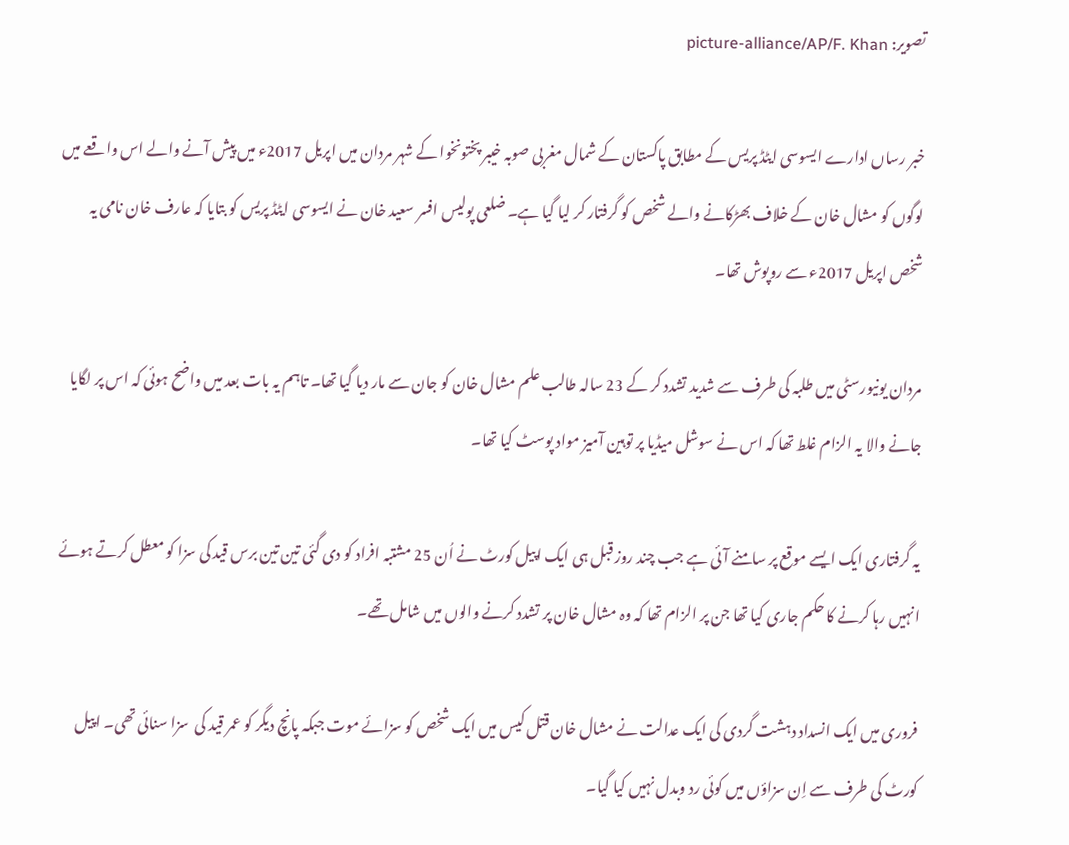تصویر: picture-alliance/AP/F. Khan

خبر رساں ادارے ایسوسی ایٹڈ پریس کے مطابق پاکستان کے شمال مغربی صوبہ خیبر پختونخوا کے شہر مردان میں اپریل 2017ء میں پیش آنے والے اس واقعے میں لوگوں کو مشال خان کے خلاف بھڑکانے والے شخص کو گرفتار کر لیا گیا ہے۔ ضلعی پولیس افسر سعید خان نے ایسوسی ایٹڈ پریس کو بتایا کہ عارف خان نامی یہ شخص اپریل 2017ء سے روپوش تھا۔

مردان یونیورسٹی میں طلبہ کی طرف سے شدید تشدد کر کے 23 سالہ طالب علم مشال خان کو جان سے مار دیا گیا تھا۔ تاہم یہ بات بعد میں واضح ہوئی کہ اس پر لگایا جانے والا یہ الزام غلط تھا کہ اس نے سوشل میڈیا پر توہین آمیز مواد پوسٹ کیا تھا۔

یہ گرفتاری ایک ایسے موقع پر سامنے آئی ہے جب چند روز قبل ہی ایک اپیل کورٹ نے اُن 25 مشتبہ افراد کو دی گئی تین تین برس قید کی سزا کو معطل کرتے ہوئے انہیں رہا کرنے کا حکم جاری کیا تھا جن پر الزام تھا کہ وہ مشال خان پر تشدد کرنے والوں میں شامل تھے۔

فروری میں ایک انسداد دہشت گردی کی ایک عدالت نے مشال خان قتل کیس میں ایک شخص کو سزائے موت جبکہ پانچ دیگر کو عمر قید کی  سزا سنائی تھی۔ اپیل کورٹ کی طرف سے اِن سزاؤں میں کوئی رد وبدل نہیں کیا گیا۔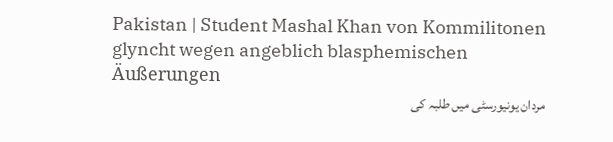Pakistan | Student Mashal Khan von Kommilitonen glyncht wegen angeblich blasphemischen Äußerungen
مردان یونیورسٹی میں طلبہ کی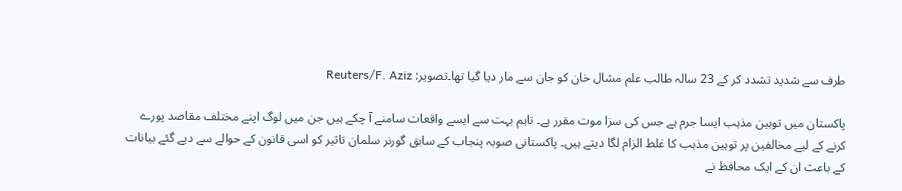طرف سے شدید تشدد کر کے 23 سالہ طالب علم مشال خان کو جان سے مار دیا گیا تھا۔تصویر: Reuters/F. Aziz

پاکستان میں توہین مذہب ایسا جرم ہے جس کی سزا موت مقرر ہے۔ تاہم بہت سے ایسے واقعات سامنے آ چکے ہیں جن میں لوگ اپنے مختلف مقاصد پورے کرنے کے لیے مخالفین پر توہین مذہب کا غلط الزام لگا دیتے ہیں۔ پاکستانی صوبہ پنجاب کے سابق گورنر سلمان تاثیر کو اسی قانون کے حوالے سے دیے گئے بیانات کے باعث ان کے ایک محافظ نے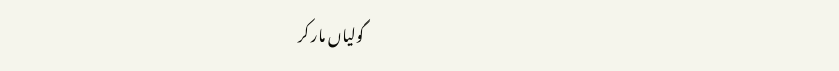گولیاں مار کر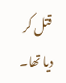قتل کر دیا تھا۔